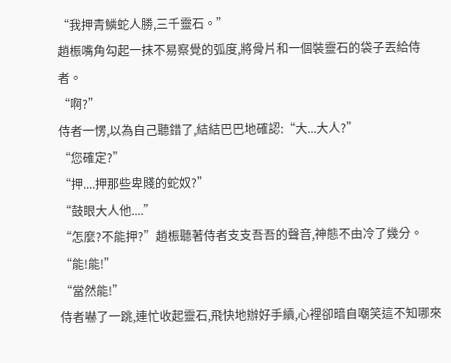“我押青鱗蛇人勝,三千靈石。”
趙桭嘴角勾起一抹不易察覺的弧度,將骨片和一個裝靈石的袋子丟給侍者。
“啊?”
侍者一愣,以為自己聽錯了,結結巴巴地確認:“大...大人?”
“您確定?”
“押....押那些卑賤的蛇奴?”
“鼓眼大人他....”
“怎麼?不能押?”趙桭聽著侍者支支吾吾的聲音,神態不由冷了幾分。
“能!能!”
“當然能!”
侍者嚇了一跳,連忙收起靈石,飛快地辦好手續,心裡卻暗自嘲笑這不知哪來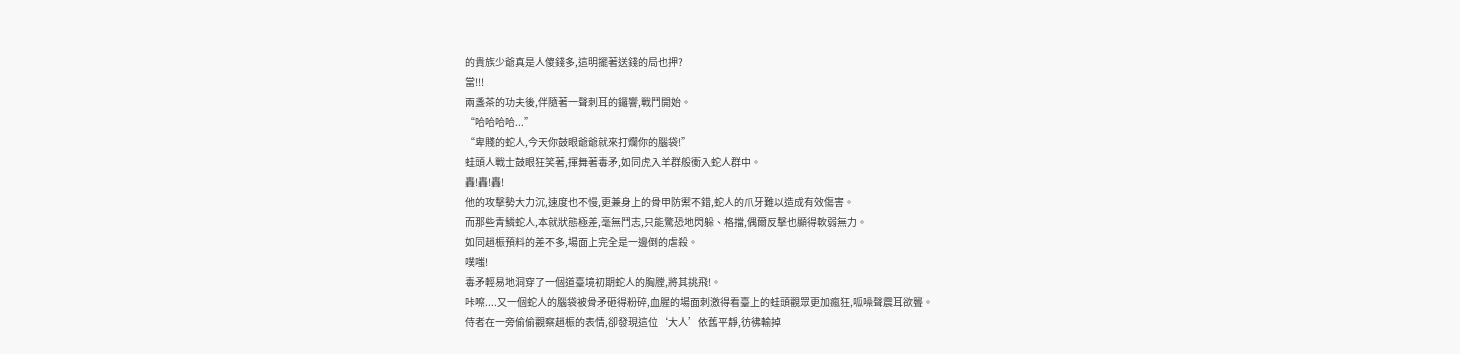的貴族少爺真是人傻錢多,這明擺著送錢的局也押?
當!!!
兩盞茶的功夫後,伴隨著一聲刺耳的鑼響,戰鬥開始。
“哈哈哈哈...”
“卑賤的蛇人,今天你鼓眼爺爺就來打爛你的腦袋!”
蛙頭人戰士鼓眼狂笑著,揮舞著毒矛,如同虎入羊群般衝入蛇人群中。
轟!轟!轟!
他的攻擊勢大力沉,速度也不慢,更兼身上的骨甲防禦不錯,蛇人的爪牙難以造成有效傷害。
而那些青鱗蛇人,本就狀態極差,毫無鬥志,只能驚恐地閃躲、格擋,偶爾反擊也顯得軟弱無力。
如同趙桭預料的差不多,場面上完全是一邊倒的虐殺。
噗嗤!
毒矛輕易地洞穿了一個道臺境初期蛇人的胸膛,將其挑飛!。
咔嚓....又一個蛇人的腦袋被骨矛砸得粉碎,血腥的場面刺激得看臺上的蛙頭觀眾更加瘋狂,呱噪聲震耳欲聾。
侍者在一旁偷偷觀察趙桭的表情,卻發現這位‘大人’依舊平靜,彷彿輸掉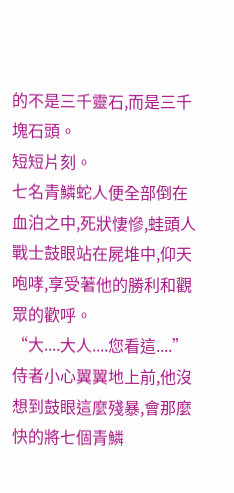的不是三千靈石,而是三千塊石頭。
短短片刻。
七名青鱗蛇人便全部倒在血泊之中,死狀悽慘,蛙頭人戰士鼓眼站在屍堆中,仰天咆哮,享受著他的勝利和觀眾的歡呼。
“大....大人....您看這....”侍者小心翼翼地上前,他沒想到鼓眼這麼殘暴,會那麼快的將七個青鱗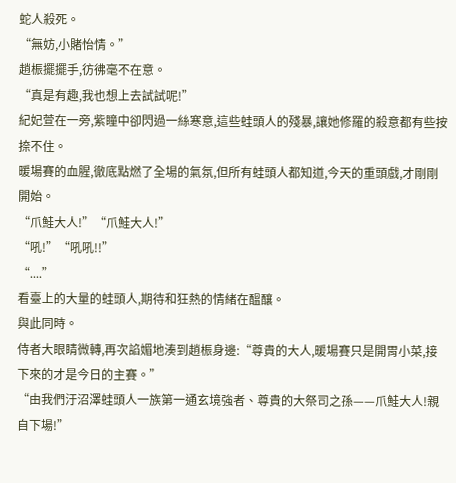蛇人殺死。
“無妨,小賭怡情。”
趙桭擺擺手,彷彿毫不在意。
“真是有趣,我也想上去試試呢!”
紀妃萱在一旁,紫瞳中卻閃過一絲寒意,這些蛙頭人的殘暴,讓她修羅的殺意都有些按捺不住。
暖場賽的血腥,徹底點燃了全場的氣氛,但所有蛙頭人都知道,今天的重頭戲,才剛剛開始。
“爪鮭大人!”“爪鮭大人!”
“吼!”“吼吼!!”
“....”
看臺上的大量的蛙頭人,期待和狂熱的情緒在醞釀。
與此同時。
侍者大眼睛微轉,再次諂媚地湊到趙桭身邊:“尊貴的大人,暖場賽只是開胃小菜,接下來的才是今日的主賽。”
“由我們汙沼澤蛙頭人一族第一通玄境強者、尊貴的大祭司之孫——爪鮭大人!親自下場!”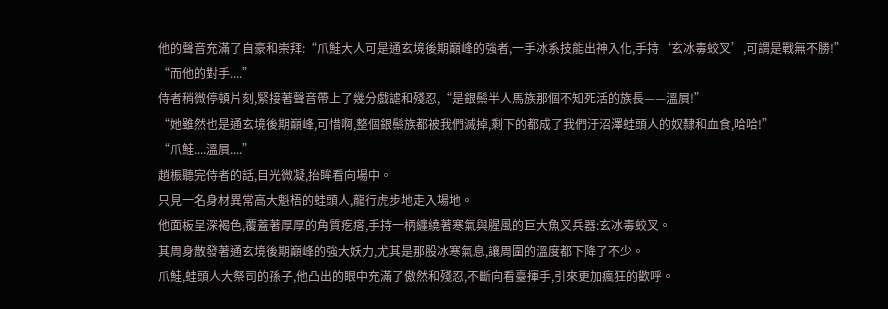他的聲音充滿了自豪和崇拜:“爪鮭大人可是通玄境後期巔峰的強者,一手冰系技能出神入化,手持‘玄冰毒蛟叉’,可謂是戰無不勝!”
“而他的對手....”
侍者稍微停頓片刻,緊接著聲音帶上了幾分戲謔和殘忍,“是銀鬃半人馬族那個不知死活的族長——溫屓!”
“她雖然也是通玄境後期巔峰,可惜啊,整個銀鬃族都被我們滅掉,剩下的都成了我們汙沼澤蛙頭人的奴隸和血食,哈哈!”
“爪鮭....溫屓....”
趙桭聽完侍者的話,目光微凝,抬眸看向場中。
只見一名身材異常高大魁梧的蛙頭人,龍行虎步地走入場地。
他面板呈深褐色,覆蓋著厚厚的角質疙瘩,手持一柄纏繞著寒氣與腥風的巨大魚叉兵器:玄冰毒蛟叉。
其周身散發著通玄境後期巔峰的強大妖力,尤其是那股冰寒氣息,讓周圍的溫度都下降了不少。
爪鮭,蛙頭人大祭司的孫子,他凸出的眼中充滿了傲然和殘忍,不斷向看臺揮手,引來更加瘋狂的歡呼。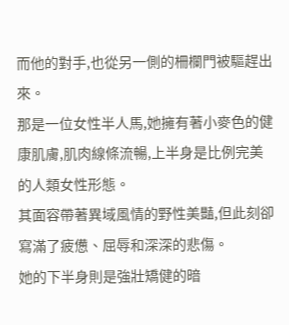而他的對手,也從另一側的柵欄門被驅趕出來。
那是一位女性半人馬,她擁有著小麥色的健康肌膚,肌肉線條流暢,上半身是比例完美的人類女性形態。
其面容帶著異域風情的野性美豔,但此刻卻寫滿了疲憊、屈辱和深深的悲傷。
她的下半身則是強壯矯健的暗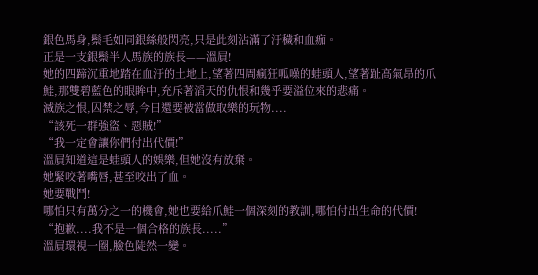銀色馬身,鬃毛如同銀絲般閃亮,只是此刻沾滿了汙穢和血痂。
正是一支銀鬃半人馬族的族長——溫屓!
她的四蹄沉重地踏在血汙的土地上,望著四周瘋狂呱噪的蛙頭人,望著趾高氣昂的爪鮭,那雙碧藍色的眼眸中,充斥著滔天的仇恨和幾乎要溢位來的悲痛。
滅族之恨,囚禁之辱,今日還要被當做取樂的玩物....
“該死一群強盜、惡賊!”
“我一定會讓你們付出代價!”
溫屓知道這是蛙頭人的娛樂,但她沒有放棄。
她緊咬著嘴唇,甚至咬出了血。
她要戰鬥!
哪怕只有萬分之一的機會,她也要給爪鮭一個深刻的教訓,哪怕付出生命的代價!
“抱歉....我不是一個合格的族長.....”
溫屓環視一圈,臉色陡然一變。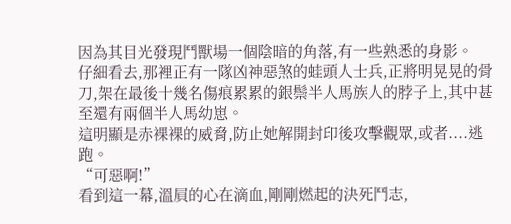因為其目光發現鬥獸場一個陰暗的角落,有一些熟悉的身影。
仔細看去,那裡正有一隊凶神惡煞的蛙頭人士兵,正將明晃晃的骨刀,架在最後十幾名傷痕累累的銀鬃半人馬族人的脖子上,其中甚至還有兩個半人馬幼崽。
這明顯是赤裸裸的威脅,防止她解開封印後攻擊觀眾,或者....逃跑。
“可惡啊!”
看到這一幕,溫屓的心在滴血,剛剛燃起的決死鬥志,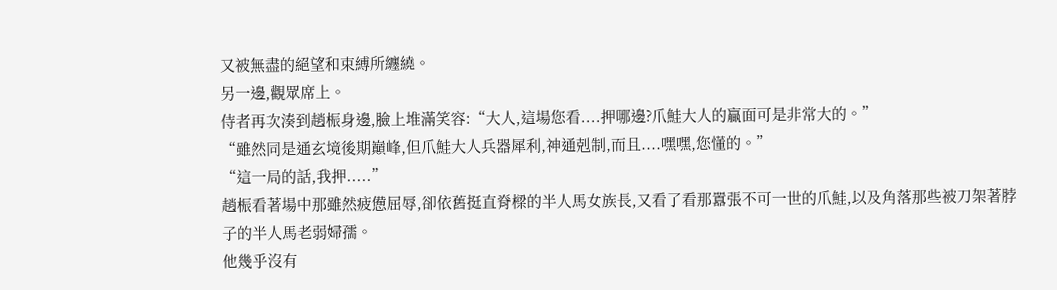又被無盡的絕望和束縛所纏繞。
另一邊,觀眾席上。
侍者再次湊到趙桭身邊,臉上堆滿笑容:“大人,這場您看....押哪邊?爪鮭大人的贏面可是非常大的。”
“雖然同是通玄境後期巔峰,但爪鮭大人兵器犀利,神通剋制,而且....嘿嘿,您懂的。”
“這一局的話,我押.....”
趙桭看著場中那雖然疲憊屈辱,卻依舊挺直脊樑的半人馬女族長,又看了看那囂張不可一世的爪鮭,以及角落那些被刀架著脖子的半人馬老弱婦孺。
他幾乎沒有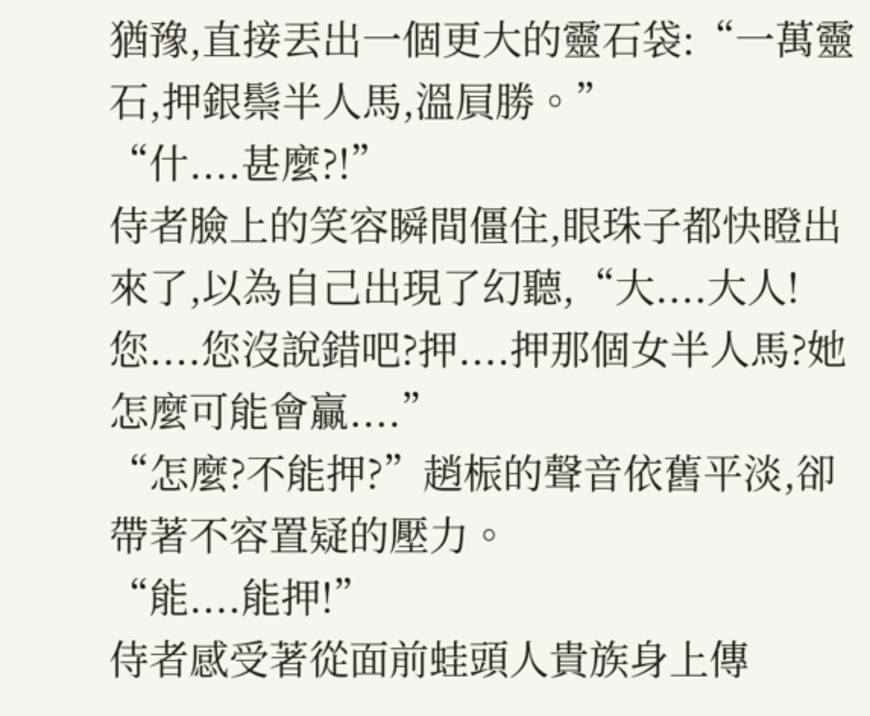猶豫,直接丟出一個更大的靈石袋:“一萬靈石,押銀鬃半人馬,溫屓勝。”
“什....甚麼?!”
侍者臉上的笑容瞬間僵住,眼珠子都快瞪出來了,以為自己出現了幻聽,“大....大人!您....您沒說錯吧?押....押那個女半人馬?她怎麼可能會贏....”
“怎麼?不能押?”趙桭的聲音依舊平淡,卻帶著不容置疑的壓力。
“能....能押!”
侍者感受著從面前蛙頭人貴族身上傳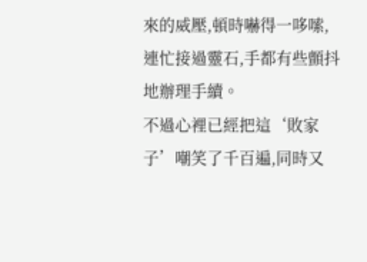來的威壓,頓時嚇得一哆嗦,連忙接過靈石,手都有些顫抖地辦理手續。
不過心裡已經把這‘敗家子’嘲笑了千百遍,同時又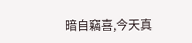暗自竊喜,今天真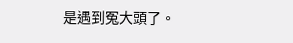是遇到冤大頭了。